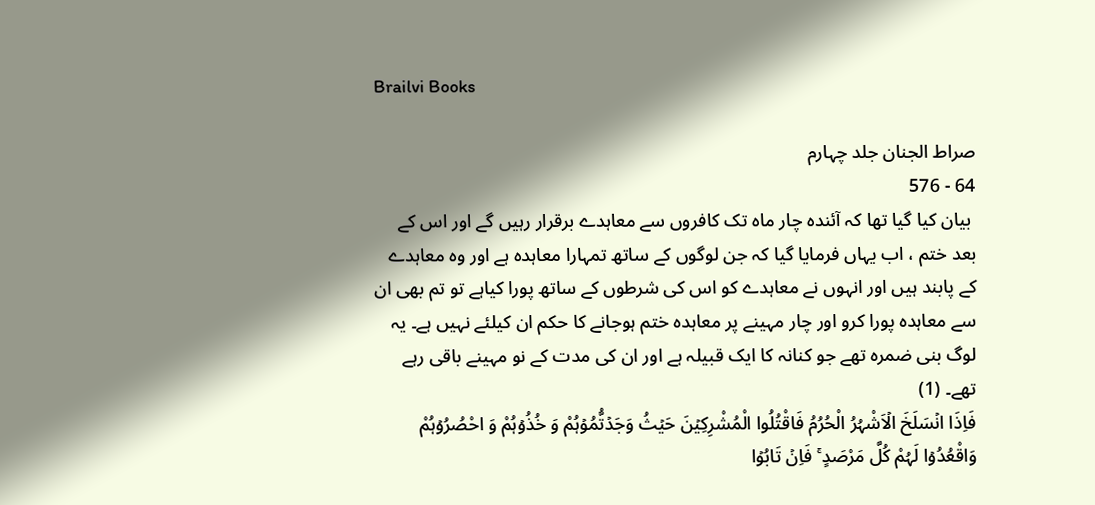Brailvi Books

صراط الجنان جلد چہارم
64 - 576
 بیان کیا گیا تھا کہ آئندہ چار ماہ تک کافروں سے معاہدے برقرار رہیں گے اور اس کے بعد ختم ، اب یہاں فرمایا گیا کہ جن لوگوں کے ساتھ تمہارا معاہدہ ہے اور وہ معاہدے کے پابند ہیں اور انہوں نے معاہدے کو اس کی شرطوں کے ساتھ پورا کیاہے تو تم بھی ان سے معاہدہ پورا کرو اور چار مہینے پر معاہدہ ختم ہوجانے کا حکم ان کیلئے نہیں ہے۔ یہ لوگ بنی ضمرہ تھے جو کنانہ کا ایک قبیلہ ہے اور ان کی مدت کے نو مہینے باقی رہے تھے۔ (1)
فَاِذَا انۡسَلَخَ الۡاَشْہُرُ الْحُرُمُ فَاقْتُلُوا الْمُشْرِکِیۡنَ حَیۡثُ وَجَدۡتُّمُوۡہُمْ وَ خُذُوۡہُمْ وَ احْصُرُوۡہُمْ وَاقْعُدُوۡا لَہُمْ کُلَّ مَرْصَدٍ ۚ فَاِنۡ تَابُوۡا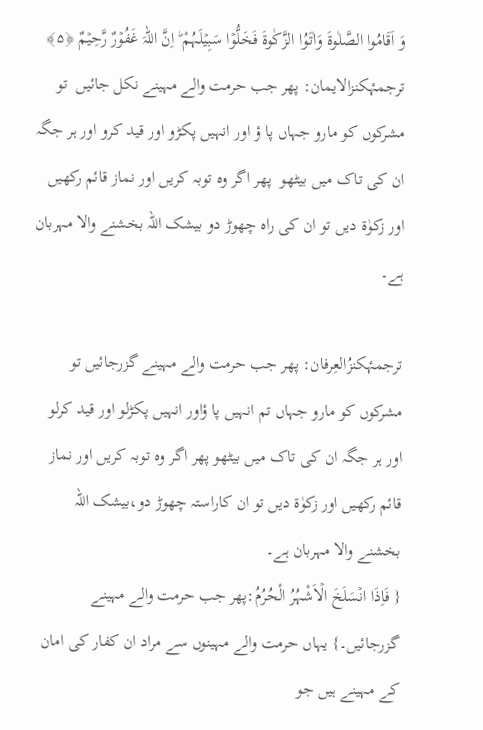وَ اَقَامُوا الصَّلٰوۃَ وَاٰتَوُا الزَّکٰوۃَ فَخَلُّوۡا سَبِیۡلَہُمْ ؕ اِنَّ اللہَ غَفُوۡرٌ رَّحِیۡمٌ ﴿۵﴾
ترجمۂکنزالایمان: پھر جب حرمت والے مہینے نکل جائیں  تو مشرکوں کو مارو جہاں پا ؤ اور انہیں پکڑو اور قید کرو اور ہر جگہ ان کی تاک میں بیٹھو  پھر اگر وہ توبہ کریں اور نماز قائم رکھیں اور زکوٰۃ دیں تو ان کی راہ چھوڑ دو بیشک اللہ بخشنے والا مہربان ہے۔

ترجمۂکنزُالعِرفان: پھر جب حرمت والے مہینے گزرجائیں تو مشرکوں کو مارو جہاں تم انہیں پا ؤاور انہیں پکڑلو اور قید کرلو اور ہر جگہ ان کی تاک میں بیٹھو پھر اگر وہ توبہ کریں اور نماز قائم رکھیں اور زکوٰۃ دیں تو ان کاراستہ چھوڑ دو،بیشک اللہ بخشنے والا مہربان ہے۔
{ فَاِذَا انۡسَلَخَ الۡاَشْہُرُ الْحُرُمُ:پھر جب حرمت والے مہینے گزرجائیں۔} یہاں حرمت والے مہینوں سے مراد ان کفار کی امان کے مہینے ہیں جو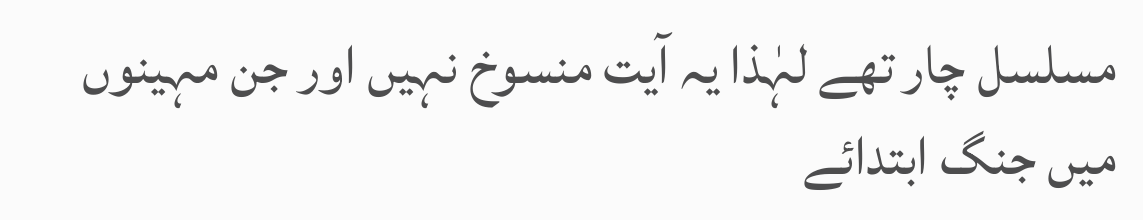مسلسل چار تھے لہٰذا یہ آیت منسوخ نہیں اور جن مہینوں میں جنگ ابتدائے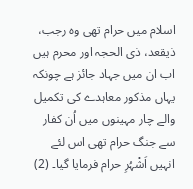اسلام میں حرام تھی وہ رجب، ذیقعد، ذی الحجہ اور محرم ہیں اب ان میں جہاد جائز ہے چونکہ یہاں مذکور معاہدے کی تکمیل والے چار مہینوں میں اُن کفار سے جنگ حرام تھی اس لئے انہیں اَشْہُرِ حرام فرمایا گیا۔ (2)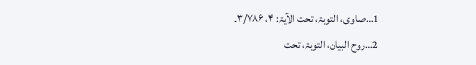1…صاوی، التوبۃ، تحت الآیۃ: ۴، ۳/۷۸۶۔
2…روح البیان، التوبۃ، تحت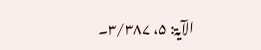الآیۃ: ۵، ۳/۳۸۷۔